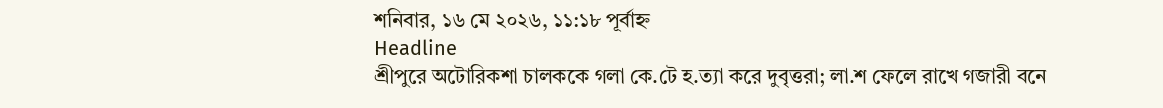শনিবার, ১৬ মে ২০২৬, ১১:১৮ পূর্বাহ্ন
Headline
শ্রীপুরে অটোরিকশা চালককে গলা কে.টে হ.ত্যা করে দুবৃত্তরা; লা.শ ফেলে রাখে গজারী বনে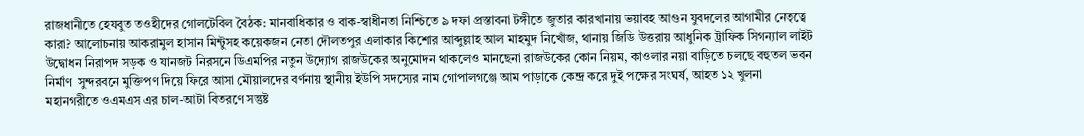রাজধানীতে হেযবুত তওহীদের গোলটেবিল বৈঠক: মানবাধিকার ও বাক-স্বাধীনতা নিশ্চিতে ৯ দফা প্রস্তাবনা টঙ্গীতে জুতার কারখানায় ভয়াবহ আগুন যুবদলের আগামীর নেতৃত্বে কারা? আলোচনায় আকরামুল হাসান মিন্টুসহ কয়েকজন নেতা দৌলতপুর এলাকার কিশোর আব্দুল্লাহ আল মাহমুদ নিখোঁজ, থানায় জিডি উত্তরায় আধুনিক ট্রাফিক সিগন্যাল লাইট উদ্বোধন নিরাপদ সড়ক ও যানজট নিরসনে ডিএমপির নতুন উদ্যোগ রাজউকের অনুমোদন থাকলেও মানছেনা রাজউকের কোন নিয়ম, কাওলার নয়া বাড়িতে চলছে বহুতল ভবন নির্মাণ  সুন্দরবনে মুক্তিপণ দিয়ে ফিরে আসা মৌয়ালদের বর্ণনায় স্থানীয় ইউপি সদস‍্যের নাম গোপালগঞ্জে আম পাড়াকে কেন্দ্র করে দুই পক্ষের সংঘর্ষ, আহত ১২ খুলনা মহানগরীতে ওএমএস এর চাল-আটা বিতরণে সন্তুষ্ট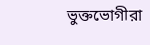ভুক্তভোগীরা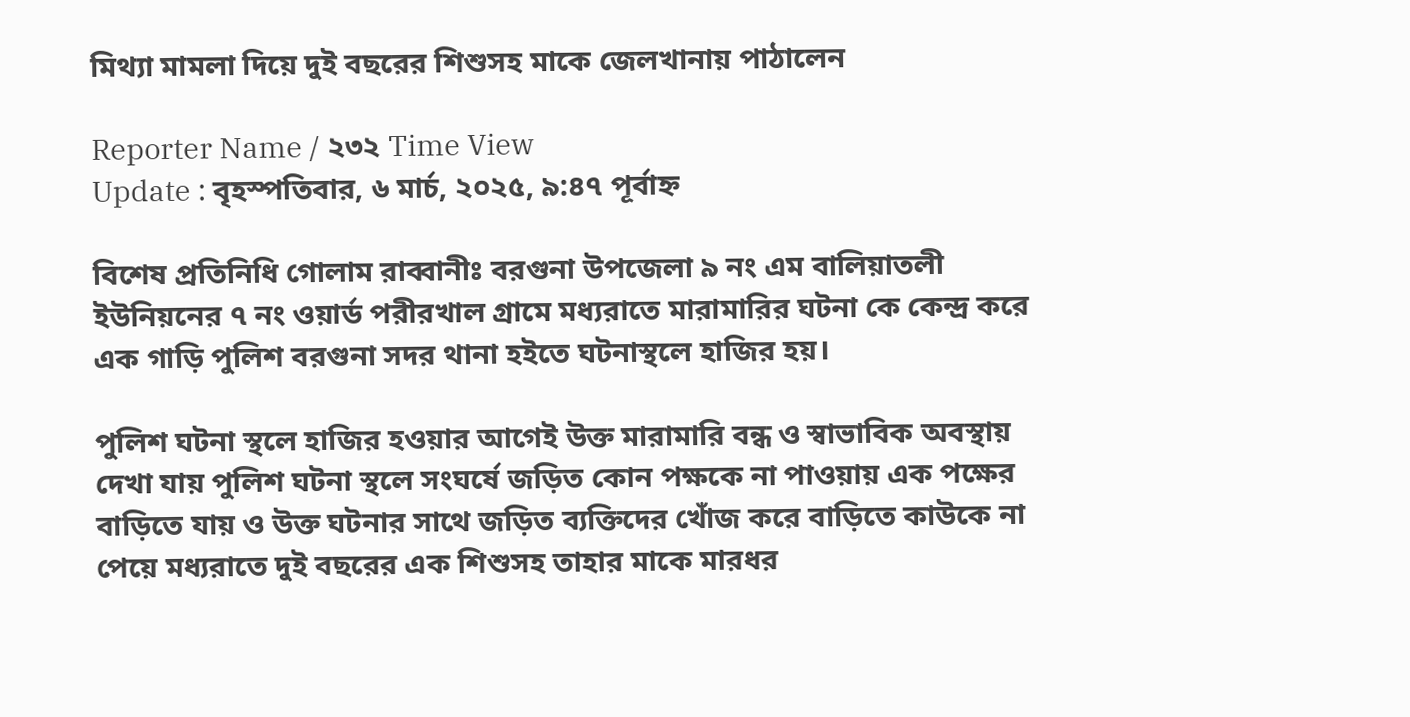মিথ্যা মামলা দিয়ে দুই বছরের শিশুসহ মাকে জেলখানায় পাঠালেন

Reporter Name / ২৩২ Time View
Update : বৃহস্পতিবার, ৬ মার্চ, ২০২৫, ৯:৪৭ পূর্বাহ্ন

বিশেষ প্রতিনিধি গোলাম রাব্বানীঃ বরগুনা উপজেলা ৯ নং এম বালিয়াতলী ইউনিয়নের ৭ নং ওয়ার্ড পরীরখাল গ্রামে মধ্যরাতে মারামারির ঘটনা কে কেন্দ্র করে এক গাড়ি পুলিশ বরগুনা সদর থানা হইতে ঘটনাস্থলে হাজির হয়।

পুলিশ ঘটনা স্থলে হাজির হওয়ার আগেই উক্ত মারামারি বন্ধ ও স্বাভাবিক অবস্থায় দেখা যায় পুলিশ ঘটনা স্থলে সংঘর্ষে জড়িত কোন পক্ষকে না পাওয়ায় এক পক্ষের বাড়িতে যায় ও উক্ত ঘটনার সাথে জড়িত ব্যক্তিদের খোঁজ করে বাড়িতে কাউকে না পেয়ে মধ্যরাতে দুই বছরের এক শিশুসহ তাহার মাকে মারধর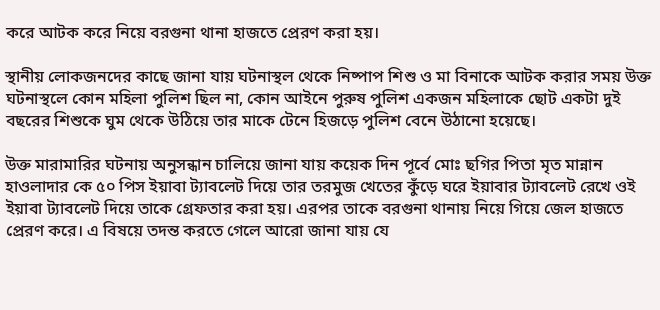করে আটক করে নিয়ে বরগুনা থানা হাজতে প্রেরণ করা হয়।

স্থানীয় লোকজনদের কাছে জানা যায় ঘটনাস্থল থেকে নিষ্পাপ শিশু ও মা বিনাকে আটক করার সময় উক্ত ঘটনাস্থলে কোন মহিলা পুলিশ ছিল না, কোন আইনে পুরুষ পুলিশ একজন মহিলাকে ছোট একটা দুই বছরের শিশুকে ঘুম থেকে উঠিয়ে তার মাকে টেনে হিজড়ে পুলিশ বেনে উঠানো হয়েছে।

উক্ত মারামারির ঘটনায় অনুসন্ধান চালিয়ে জানা যায় কয়েক দিন পূর্বে মোঃ ছগির পিতা মৃত মান্নান হাওলাদার কে ৫০ পিস ইয়াবা ট্যাবলেট দিয়ে তার তরমুজ খেতের কুঁড়ে ঘরে ইয়াবার ট্যাবলেট রেখে ওই ইয়াবা ট্যাবলেট দিয়ে তাকে গ্রেফতার করা হয়। এরপর তাকে বরগুনা থানায় নিয়ে গিয়ে জেল হাজতে প্রেরণ করে। এ বিষয়ে তদন্ত করতে গেলে আরো জানা যায় যে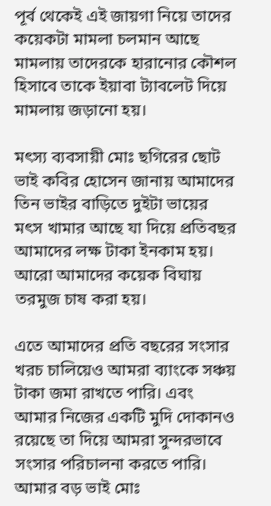পূর্ব থেকেই এই জায়গা নিয়ে তাদের কয়েকটা মামলা চলমান আছে মামলায় তাদেরকে হারানোর কৌশল হিসাবে তাকে ইয়াবা ট্যাবলেট দিয়ে মামলায় জড়ানো হয়।

মৎস্য ব্যবসায়ী মোঃ ছগিরের ছোট ভাই কবির হোসেন জানায় আমাদের তিন ভাইর বাড়িতে দুইটা ভায়ের মৎস খামার আছে যা দিয়ে প্রতিবছর আমাদের লক্ষ টাকা ইনকাম হয়। আরো আমাদের কয়েক বিঘায় তরমুজ চাষ করা হয়।

এতে আমাদের প্রতি বছরের সংসার খরচ চালিয়েও আমরা ব্যাংকে সঞ্চয় টাকা জমা রাখতে পারি। এবং আমার নিজের একটি মুদি দোকানও রয়েছে তা দিয়ে আমরা সুন্দরভাবে সংসার পরিচালনা করতে পারি। আমার বড় ভাই মোঃ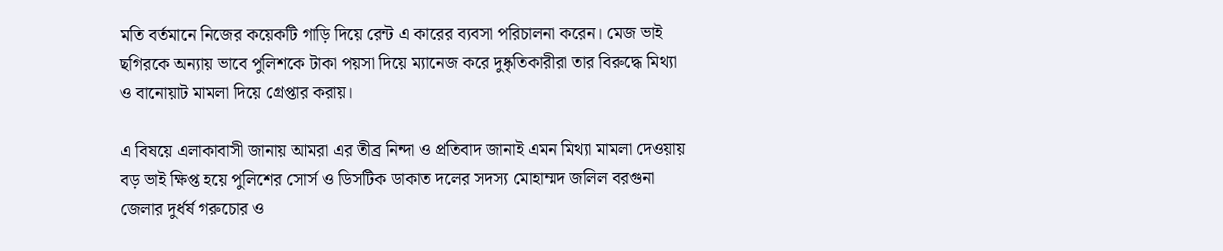মতি বর্তমানে নিজের কয়েকটি গাড়ি দিয়ে রেন্ট এ কারের ব্যবসা পরিচালনা করেন। মেজ ভাই ছগিরকে অন্যায় ভাবে পুলিশকে টাকা পয়সা দিয়ে ম্যানেজ করে দুষ্কৃতিকারীরা তার বিরুদ্ধে মিথ্যা ও বানোয়াট মামলা দিয়ে গ্রেপ্তার করায়।

এ বিষয়ে এলাকাবাসী জানায় আমরা এর তীব্র নিন্দা ও প্রতিবাদ জানাই এমন মিথ্যা মামলা দেওয়ায় বড় ভাই ক্ষিপ্ত হয়ে পুলিশের সোর্স ও ডিসটিক ডাকাত দলের সদস্য মোহাম্মদ জলিল বরগুনা জেলার দুর্ধর্ষ গরুচোর ও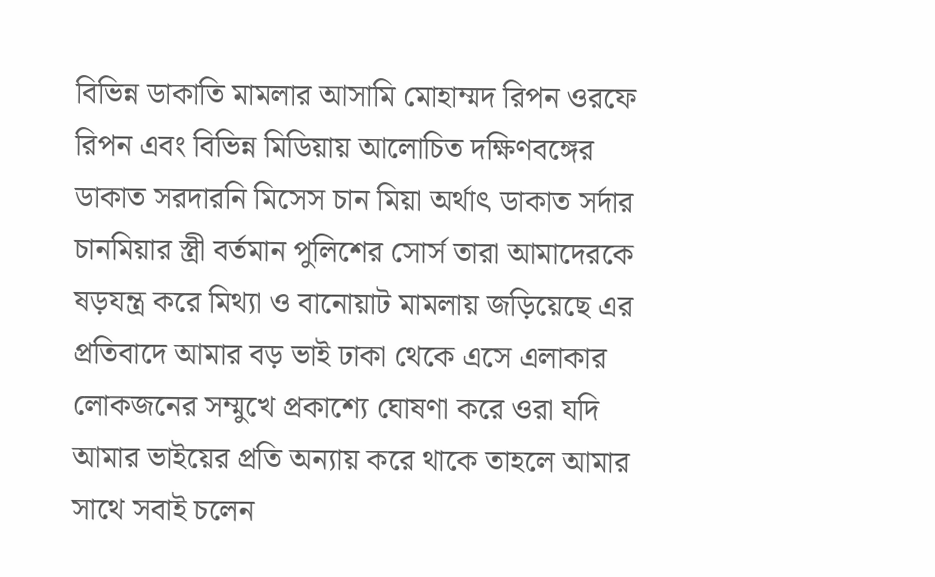বিভিন্ন ডাকাতি মামলার আসামি মোহাম্মদ রিপন ওরফে রিপন এবং বিভিন্ন মিডিয়ায় আলোচিত দক্ষিণবঙ্গের ডাকাত সরদারনি মিসেস চান মিয়া অর্থাৎ ডাকাত সর্দার চানমিয়ার স্ত্রী বর্তমান পুলিশের সোর্স তারা আমাদেরকে ষড়যন্ত্র করে মিথ্যা ও বানোয়াট মামলায় জড়িয়েছে এর প্রতিবাদে আমার বড় ভাই ঢাকা থেকে এসে এলাকার লোকজনের সম্মুখে প্রকাশ্যে ঘোষণা করে ওরা যদি আমার ভাইয়ের প্রতি অন্যায় করে থাকে তাহলে আমার সাথে সবাই চলেন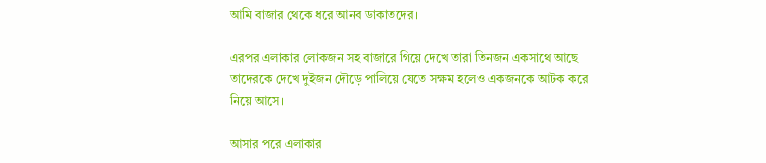আমি বাজার থেকে ধরে আনব ডাকাতদের।

এরপর এলাকার লোকজন সহ বাজারে গিয়ে দেখে তারা তিনজন একসাথে আছে তাদেরকে দেখে দুইজন দৌড়ে পালিয়ে যেতে সক্ষম হলেও একজনকে আটক করে নিয়ে আসে।

আসার পরে এলাকার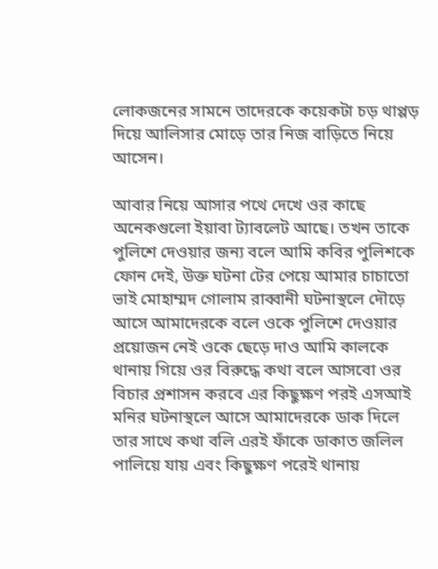লোকজনের সামনে তাদেরকে কয়েকটা চড় থাপ্পড় দিয়ে আলিসার মোড়ে তার নিজ বাড়িতে নিয়ে আসেন।

আবার নিয়ে আসার পথে দেখে ওর কাছে অনেকগুলো ইয়াবা ট্যাবলেট আছে। তখন তাকে পুলিশে দেওয়ার জন্য বলে আমি কবির পুলিশকে ফোন দেই, উক্ত ঘটনা টের পেয়ে আমার চাচাতো ভাই মোহাম্মদ গোলাম রাব্বানী ঘটনাস্থলে দৌড়ে আসে আমাদেরকে বলে ওকে পুলিশে দেওয়ার প্রয়োজন নেই ওকে ছেড়ে দাও আমি কালকে থানায় গিয়ে ওর বিরুদ্ধে কথা বলে আসবো ওর বিচার প্রশাসন করবে এর কিছুক্ষণ পরই এসআই মনির ঘটনাস্থলে আসে আমাদেরকে ডাক দিলে তার সাথে কথা বলি এরই ফাঁকে ডাকাত জলিল পালিয়ে যায় এবং কিছুক্ষণ পরেই থানায়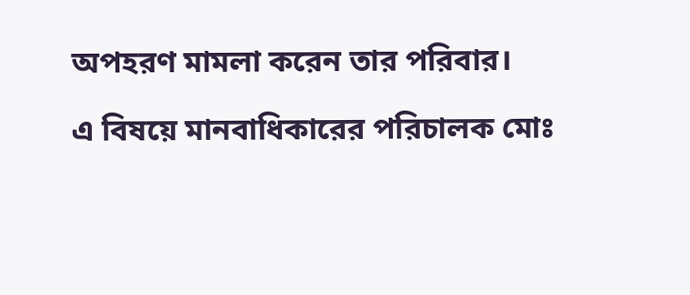অপহরণ মামলা করেন তার পরিবার।

এ বিষয়ে মানবাধিকারের পরিচালক মোঃ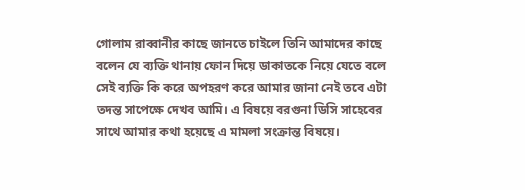গোলাম রাব্বানীর কাছে জানতে চাইলে তিনি আমাদের কাছে বলেন যে ব্যক্তি থানায় ফোন দিয়ে ডাকাতকে নিয়ে যেতে বলে সেই ব্যক্তি কি করে অপহরণ করে আমার জানা নেই তবে এটা তদন্ত সাপেক্ষে দেখব আমি। এ বিষয়ে বরগুনা ডিসি সাহেবের সাথে আমার কথা হয়েছে এ মামলা সংক্রান্ত বিষয়ে।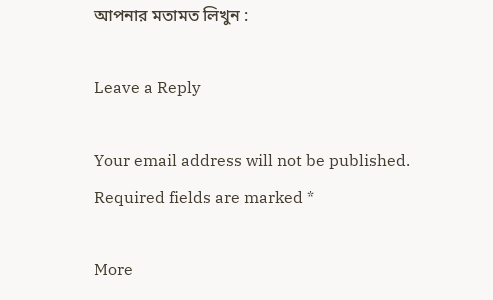আপনার মতামত লিখুন :

Leave a Reply

Your email address will not be published. Required fields are marked *

More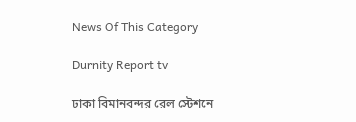News Of This Category

Durnity Report tv

ঢাকা বিমানবন্দর রেল স্টেশনে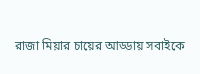রাজা মিয়ার চায়ের আড্ডায় সবাইকে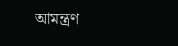আমন্ত্রণ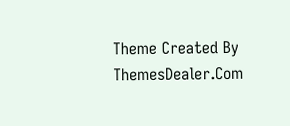Theme Created By ThemesDealer.Com